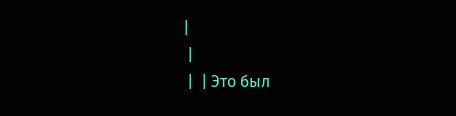|
 |
 |  | Это был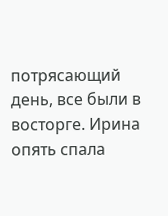потрясающий день, все были в восторге. Ирина опять спала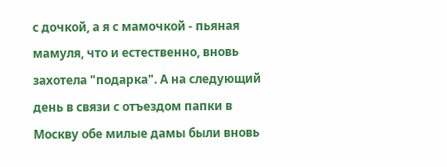с дочкой, а я с мамочкой - пьяная мамуля, что и естественно, вновь захотела "подарка". А на следующий день в связи с отъездом папки в Москву обе милые дамы были вновь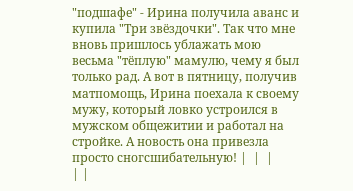"подшафе" - Ирина получила аванс и купила "Три звёздочки". Так что мне вновь пришлось ублажать мою весьма "тёплую" мамулю, чему я был только рад. А вот в пятницу, получив матпомощь, Ирина поехала к своему мужу, который ловко устроился в мужском общежитии и работал на стройке. А новость она привезла просто сногсшибательную! |  |  |
| |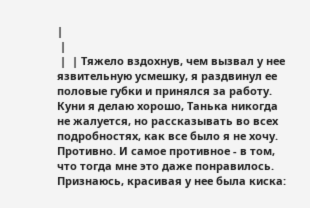|
 |
 |  | Тяжело вздохнув, чем вызвал у нее язвительную усмешку, я раздвинул ее половые губки и принялся за работу. Куни я делаю хорошо, Танька никогда не жалуется, но рассказывать во всех подробностях, как все было я не хочу. Противно. И самое противное - в том, что тогда мне это даже понравилось. Признаюсь, красивая у нее была киска: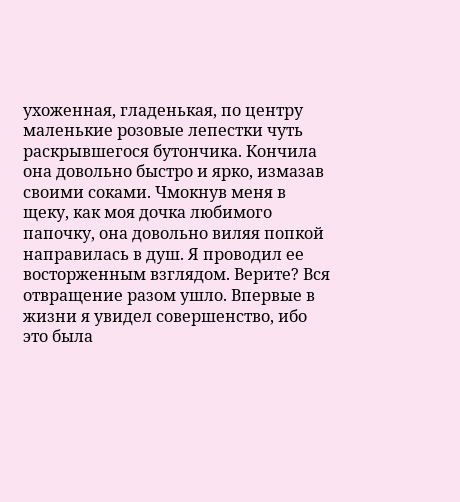ухоженная, гладенькая, по центру маленькие розовые лепестки чуть раскрывшегося бутончика. Кончила она довольно быстро и ярко, измазав своими соками. Чмокнув меня в щеку, как моя дочка любимого папочку, она довольно виляя попкой направилась в душ. Я проводил ее восторженным взглядом. Верите? Вся отвращение разом ушло. Впервые в жизни я увидел совершенство, ибо это была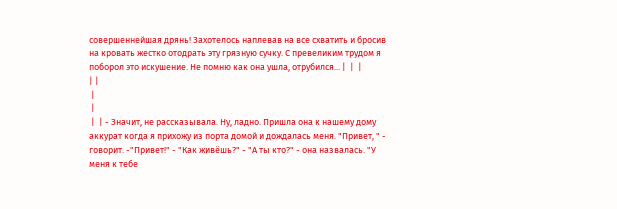совершеннейшая дрянь! Захотелось наплевав на все схватить и бросив на кровать жестко отодрать эту грязную сучку. С превеликим трудом я поборол это искушение. Не помню как она ушла, отрубился... |  |  |
| |
 |
 |
 |  | - Значит, не рассказывала. Ну, ладно. Пришла она к нашему дому аккурат когда я прихожу из порта домой и дождалась меня. "Привет, " - говорит. -"Привет!" - "Как живёшь?" - "А ты кто?" - она назвалась. "У меня к тебе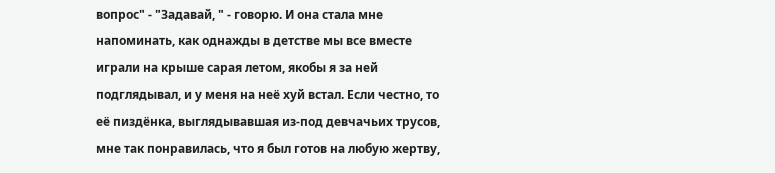вопрос" - "Задавай, " - говорю. И она стала мне напоминать, как однажды в детстве мы все вместе играли на крыше сарая летом, якобы я за ней подглядывал, и у меня на неё хуй встал. Если честно, то её пиздёнка, выглядывавшая из-под девчачьих трусов, мне так понравилась, что я был готов на любую жертву,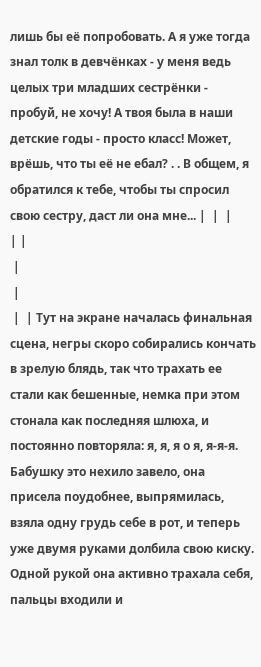лишь бы её попробовать. А я уже тогда знал толк в девчёнках - у меня ведь целых три младших сестрёнки - пробуй, не хочу! А твоя была в наши детские годы - просто класс! Может, врёшь, что ты её не ебал? . . В общем, я обратился к тебе, чтобы ты спросил свою сестру, даст ли она мне... |  |  |
| |
 |
 |
 |  | Тут на экране началась финальная сцена, негры скоро собирались кончать в зрелую блядь, так что трахать ее стали как бешенные, немка при этом стонала как последняя шлюха, и постоянно повторяла: я, я, я о я, я-я-я. Бабушку это нехило завело, она присела поудобнее, выпрямилась, взяла одну грудь себе в рот, и теперь уже двумя руками долбила свою киску. Одной рукой она активно трахала себя, пальцы входили и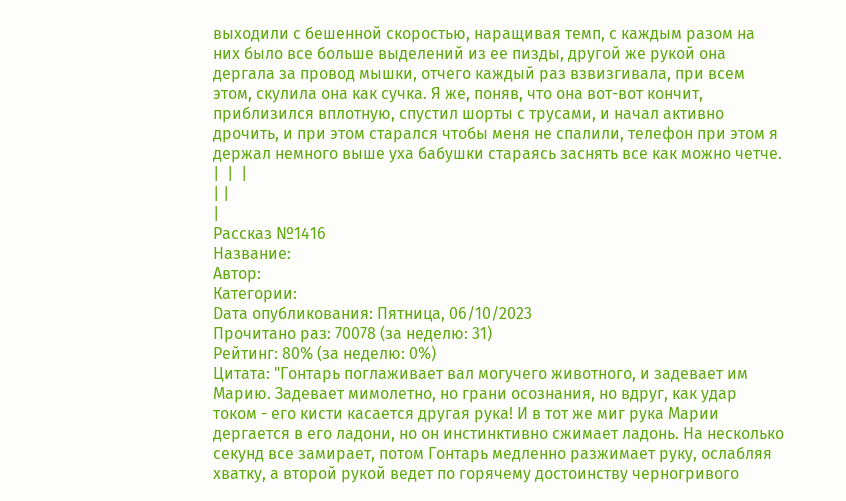выходили с бешенной скоростью, наращивая темп, с каждым разом на них было все больше выделений из ее пизды, другой же рукой она дергала за провод мышки, отчего каждый раз взвизгивала, при всем этом, скулила она как сучка. Я же, поняв, что она вот-вот кончит, приблизился вплотную, спустил шорты с трусами, и начал активно дрочить, и при этом старался чтобы меня не спалили, телефон при этом я держал немного выше уха бабушки стараясь заснять все как можно четче. |  |  |
| |
|
Рассказ №1416
Название:
Автор:
Категории:
Dата опубликования: Пятница, 06/10/2023
Прочитано раз: 70078 (за неделю: 31)
Рейтинг: 80% (за неделю: 0%)
Цитата: "Гонтарь поглаживает вал могучего животного, и задевает им Марию. Задевает мимолетно, но грани осознания, но вдруг, как удар током - его кисти касается другая рука! И в тот же миг рука Марии дергается в его ладони, но он инстинктивно сжимает ладонь. На несколько секунд все замирает, потом Гонтарь медленно разжимает руку, ослабляя хватку, а второй рукой ведет по горячему достоинству черногривого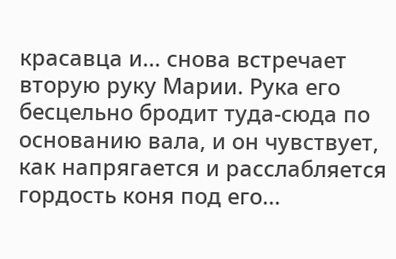красавца и... снова встречает вторую руку Марии. Рука его бесцельно бродит туда-сюда по основанию вала, и он чувствует, как напрягается и расслабляется гордость коня под его...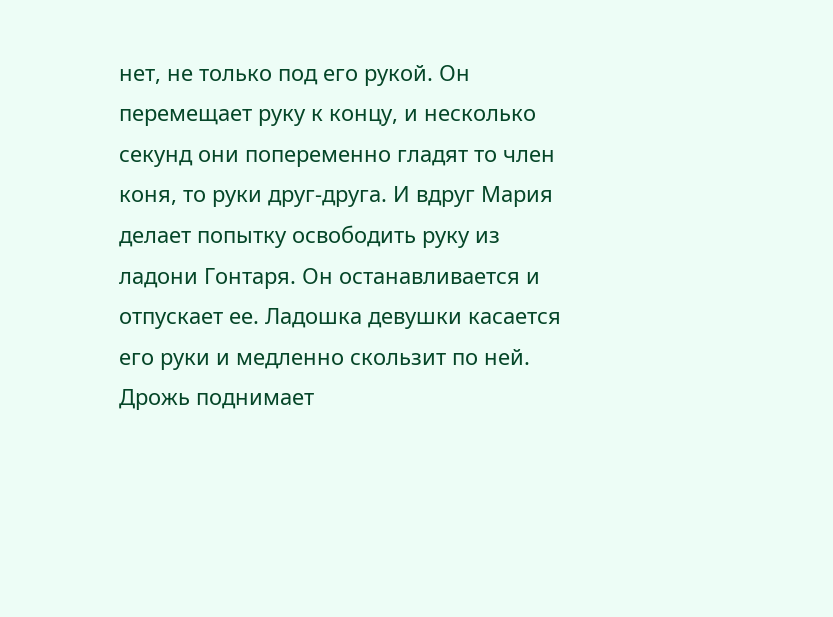нет, не только под его рукой. Он перемещает руку к концу, и несколько секунд они попеременно гладят то член коня, то руки друг-друга. И вдруг Мария делает попытку освободить руку из ладони Гонтаря. Он останавливается и отпускает ее. Ладошка девушки касается его руки и медленно скользит по ней. Дрожь поднимает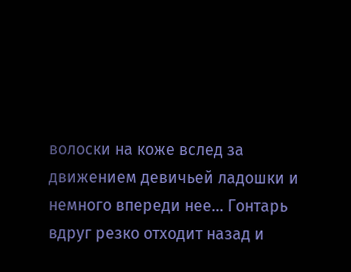волоски на коже вслед за движением девичьей ладошки и немного впереди нее... Гонтарь вдруг резко отходит назад и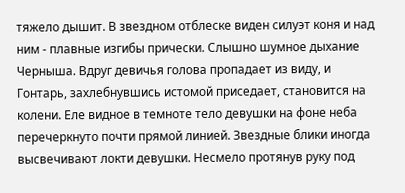тяжело дышит. В звездном отблеске виден силуэт коня и над ним - плавные изгибы прически. Слышно шумное дыхание Черныша. Вдруг девичья голова пропадает из виду, и Гонтарь, захлебнувшись истомой приседает, становится на колени. Еле видное в темноте тело девушки на фоне неба перечеркнуто почти прямой линией. Звездные блики иногда высвечивают локти девушки. Несмело протянув руку под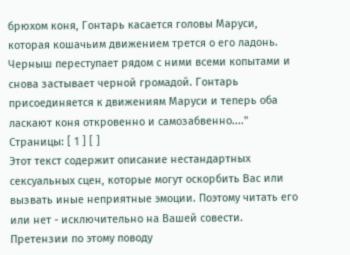брюхом коня, Гонтарь касается головы Маруси, которая кошачьим движением трется о его ладонь. Черныш переступает рядом с ними всеми копытами и снова застывает черной громадой. Гонтарь присоединяется к движениям Маруси и теперь оба ласкают коня откровенно и самозабвенно...."
Страницы: [ 1 ] [ ]
Этот текст содержит описание нестандартных сексуальных сцен, которые могут оскорбить Вас или вызвать иные неприятные эмоции. Поэтому читать его или нет - исключительно на Вашей совести. Претензии по этому поводу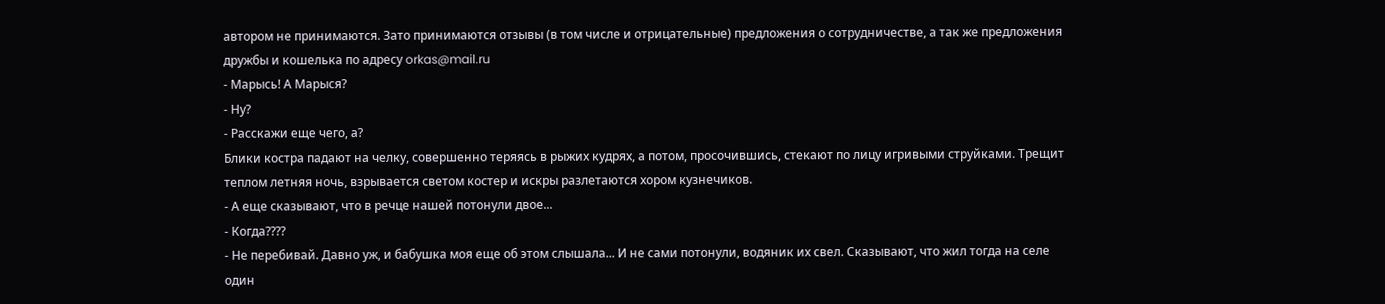автором не принимаются. Зато принимаются отзывы (в том числе и отрицательные) предложения о сотрудничестве, а так же предложения дружбы и кошелька по адресу orkas@mail.ru
- Марысь! А Марыся?
- Ну?
- Расскажи еще чего, а?
Блики костра падают на челку, совершенно теряясь в рыжих кудрях, а потом, просочившись, стекают по лицу игривыми струйками. Трещит теплом летняя ночь, взрывается светом костер и искры разлетаются хором кузнечиков.
- А еще сказывают, что в речце нашей потонули двое...
- Когда????
- Не перебивай. Давно уж, и бабушка моя еще об этом слышала... И не сами потонули, водяник их свел. Сказывают, что жил тогда на селе один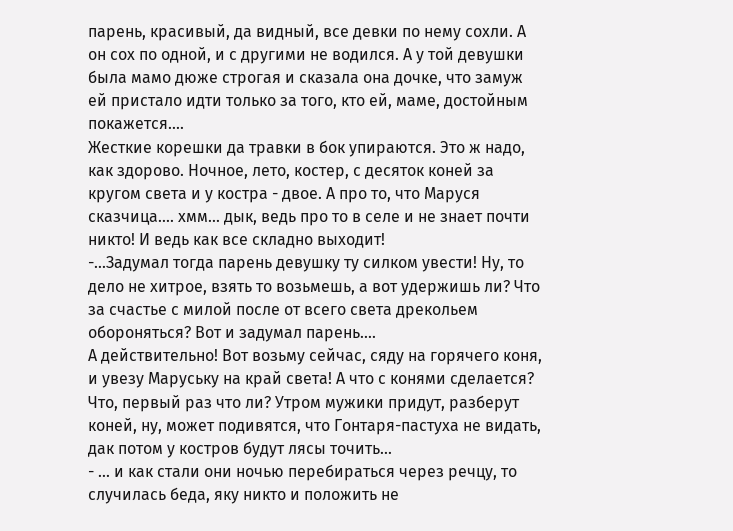парень, красивый, да видный, все девки по нему сохли. А он сох по одной, и с другими не водился. А у той девушки была мамо дюже строгая и сказала она дочке, что замуж ей пристало идти только за того, кто ей, маме, достойным покажется....
Жесткие корешки да травки в бок упираются. Это ж надо, как здорово. Ночное, лето, костер, с десяток коней за кругом света и у костра - двое. А про то, что Маруся сказчица.... хмм... дык, ведь про то в селе и не знает почти никто! И ведь как все складно выходит!
-...Задумал тогда парень девушку ту силком увести! Ну, то дело не хитрое, взять то возьмешь, а вот удержишь ли? Что за счастье с милой после от всего света дрекольем обороняться? Вот и задумал парень....
А действительно! Вот возьму сейчас, сяду на горячего коня, и увезу Маруську на край света! А что с конями сделается? Что, первый раз что ли? Утром мужики придут, разберут коней, ну, может подивятся, что Гонтаря-пастуха не видать, дак потом у костров будут лясы точить...
- ... и как стали они ночью перебираться через речцу, то случилась беда, яку никто и положить не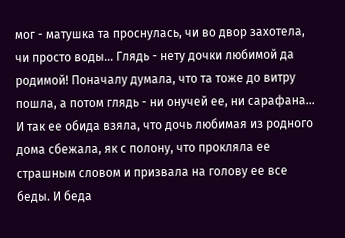мог - матушка та проснулась, чи во двор захотела, чи просто воды... Глядь - нету дочки любимой да родимой! Поначалу думала, что та тоже до витру пошла, а потом глядь - ни онучей ее, ни сарафана... И так ее обида взяла, что дочь любимая из родного дома сбежала, як с полону, что прокляла ее страшным словом и призвала на голову ее все беды. И беда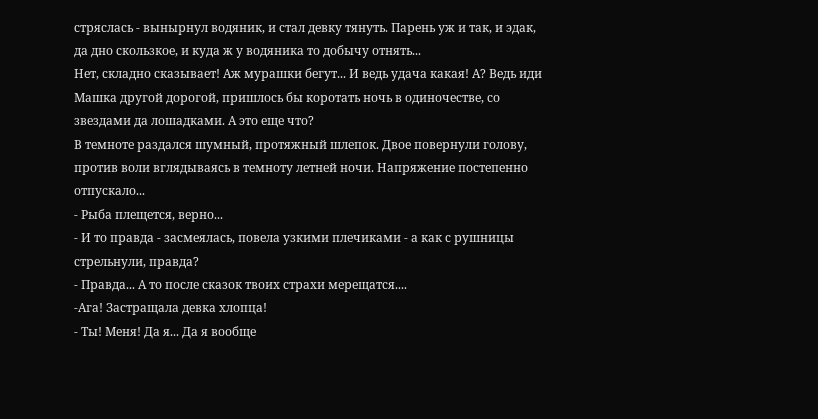стряслась - вынырнул водяник, и стал девку тянуть. Парень уж и так, и эдак, да дно скользкое, и куда ж у водяника то добычу отнять...
Нет, складно сказывает! Аж мурашки бегут... И ведь удача какая! А? Ведь иди Машка другой дорогой, пришлось бы коротать ночь в одиночестве, со звездами да лошадками. А это еще что?
В темноте раздался шумный, протяжный шлепок. Двое повернули голову, против воли вглядываясь в темноту летней ночи. Напряжение постепенно отпускало...
- Рыба плещется, верно...
- И то правда - засмеялась, повела узкими плечиками - а как с рушницы стрельнули, правда?
- Правда... А то после сказок твоих страхи мерещатся....
-Ага! Застращала девка хлопца!
- Ты! Меня! Да я... Да я вообще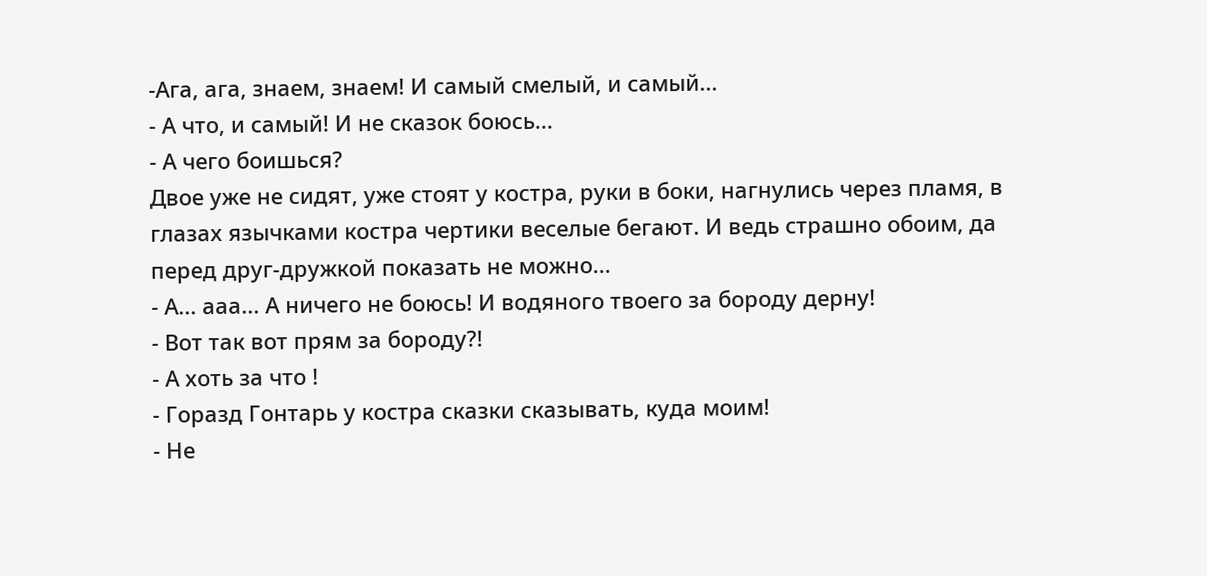-Ага, ага, знаем, знаем! И самый смелый, и самый...
- А что, и самый! И не сказок боюсь...
- А чего боишься?
Двое уже не сидят, уже стоят у костра, руки в боки, нагнулись через пламя, в глазах язычками костра чертики веселые бегают. И ведь страшно обоим, да перед друг-дружкой показать не можно...
- А... ааа... А ничего не боюсь! И водяного твоего за бороду дерну!
- Вот так вот прям за бороду?!
- А хоть за что !
- Горазд Гонтарь у костра сказки сказывать, куда моим!
- Не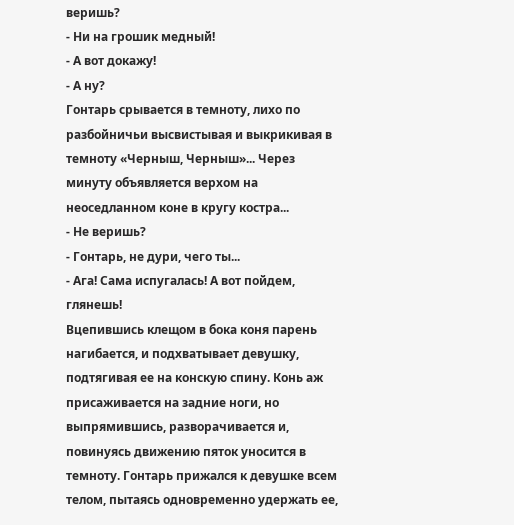веришь?
- Ни на грошик медный!
- А вот докажу!
- А ну?
Гонтарь срывается в темноту, лихо по разбойничьи высвистывая и выкрикивая в темноту «Черныш, Черныш»... Через минуту объявляется верхом на неоседланном коне в кругу костра...
- Не веришь?
- Гонтарь, не дури, чего ты...
- Ага! Сама испугалась! А вот пойдем, глянешь!
Вцепившись клещом в бока коня парень нагибается, и подхватывает девушку, подтягивая ее на конскую спину. Конь аж присаживается на задние ноги, но выпрямившись, разворачивается и, повинуясь движению пяток уносится в темноту. Гонтарь прижался к девушке всем телом, пытаясь одновременно удержать ее,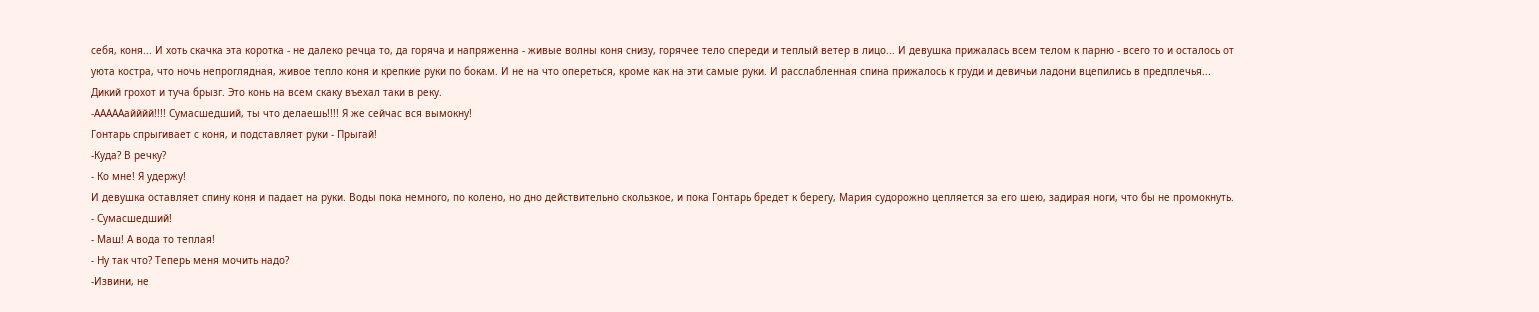себя, коня... И хоть скачка эта коротка - не далеко речца то, да горяча и напряженна - живые волны коня снизу, горячее тело спереди и теплый ветер в лицо... И девушка прижалась всем телом к парню - всего то и осталось от уюта костра, что ночь непроглядная, живое тепло коня и крепкие руки по бокам. И не на что опереться, кроме как на эти самые руки. И расслабленная спина прижалось к груди и девичьи ладони вцепились в предплечья...
Дикий грохот и туча брызг. Это конь на всем скаку въехал таки в реку.
-АААААайййй!!!! Сумасшедший, ты что делаешь!!!! Я же сейчас вся вымокну!
Гонтарь спрыгивает с коня, и подставляет руки - Прыгай!
-Куда? В речку?
- Ко мне! Я удержу!
И девушка оставляет спину коня и падает на руки. Воды пока немного, по колено, но дно действительно скользкое, и пока Гонтарь бредет к берегу, Мария судорожно цепляется за его шею, задирая ноги, что бы не промокнуть.
- Сумасшедший!
- Маш! А вода то теплая!
- Ну так что? Теперь меня мочить надо?
-Извини, не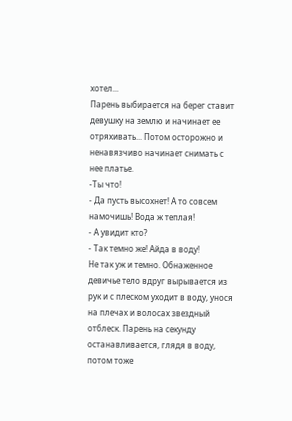хотел...
Парень выбирается на берег ставит девушку на землю и начинает ее отряхивать... Потом осторожно и ненавязчиво начинает снимать с нее платье.
-Ты что!
- Да пусть высохнет! А то совсем намочишь! Вода ж теплая!
- А увидит кто?
- Так темно же! Айда в воду!
Не так уж и темно. Обнаженное девичье тело вдруг вырывается из рук и с плеском уходит в воду, унося на плечах и волосах звездный отблеск. Парень на секунду останавливается, глядя в воду, потом тоже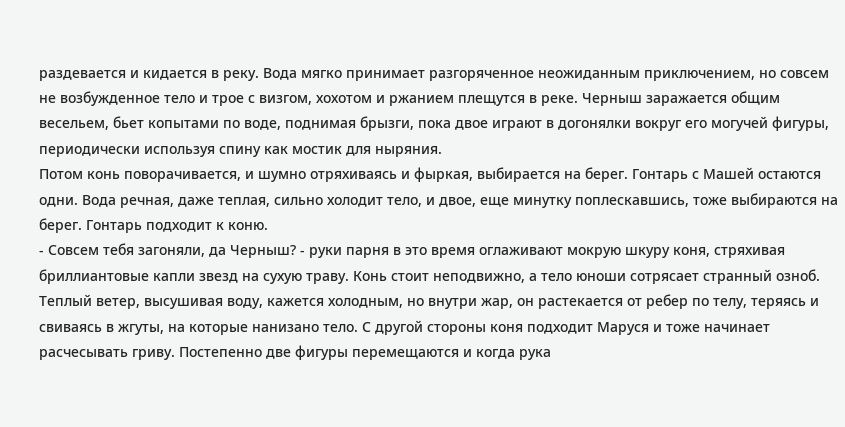раздевается и кидается в реку. Вода мягко принимает разгоряченное неожиданным приключением, но совсем не возбужденное тело и трое с визгом, хохотом и ржанием плещутся в реке. Черныш заражается общим весельем, бьет копытами по воде, поднимая брызги, пока двое играют в догонялки вокруг его могучей фигуры, периодически используя спину как мостик для ныряния.
Потом конь поворачивается, и шумно отряхиваясь и фыркая, выбирается на берег. Гонтарь с Машей остаются одни. Вода речная, даже теплая, сильно холодит тело, и двое, еще минутку поплескавшись, тоже выбираются на берег. Гонтарь подходит к коню.
- Совсем тебя загоняли, да Черныш? - руки парня в это время оглаживают мокрую шкуру коня, стряхивая бриллиантовые капли звезд на сухую траву. Конь стоит неподвижно, а тело юноши сотрясает странный озноб. Теплый ветер, высушивая воду, кажется холодным, но внутри жар, он растекается от ребер по телу, теряясь и свиваясь в жгуты, на которые нанизано тело. С другой стороны коня подходит Маруся и тоже начинает расчесывать гриву. Постепенно две фигуры перемещаются и когда рука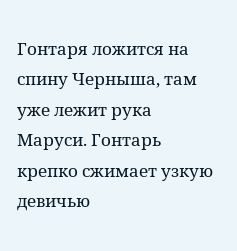Гонтаря ложится на спину Черныша, там уже лежит рука Маруси. Гонтарь крепко сжимает узкую девичью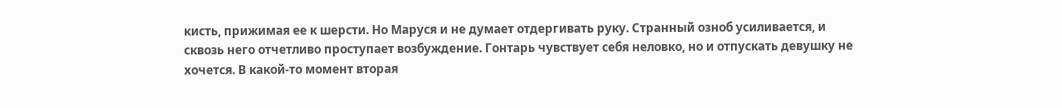кисть, прижимая ее к шерсти. Но Маруся и не думает отдергивать руку. Странный озноб усиливается, и сквозь него отчетливо проступает возбуждение. Гонтарь чувствует себя неловко, но и отпускать девушку не хочется. В какой-то момент вторая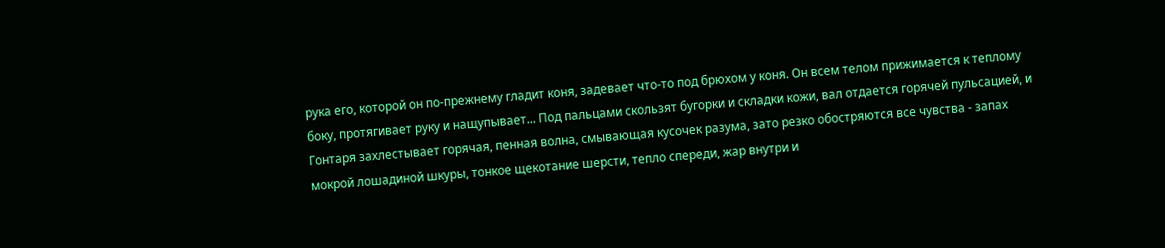рука его, которой он по-прежнему гладит коня, задевает что-то под брюхом у коня. Он всем телом прижимается к теплому боку, протягивает руку и нащупывает... Под пальцами скользят бугорки и складки кожи, вал отдается горячей пульсацией, и Гонтаря захлестывает горячая, пенная волна, смывающая кусочек разума, зато резко обостряются все чувства - запах мокрой лошадиной шкуры, тонкое щекотание шерсти, тепло спереди, жар внутри и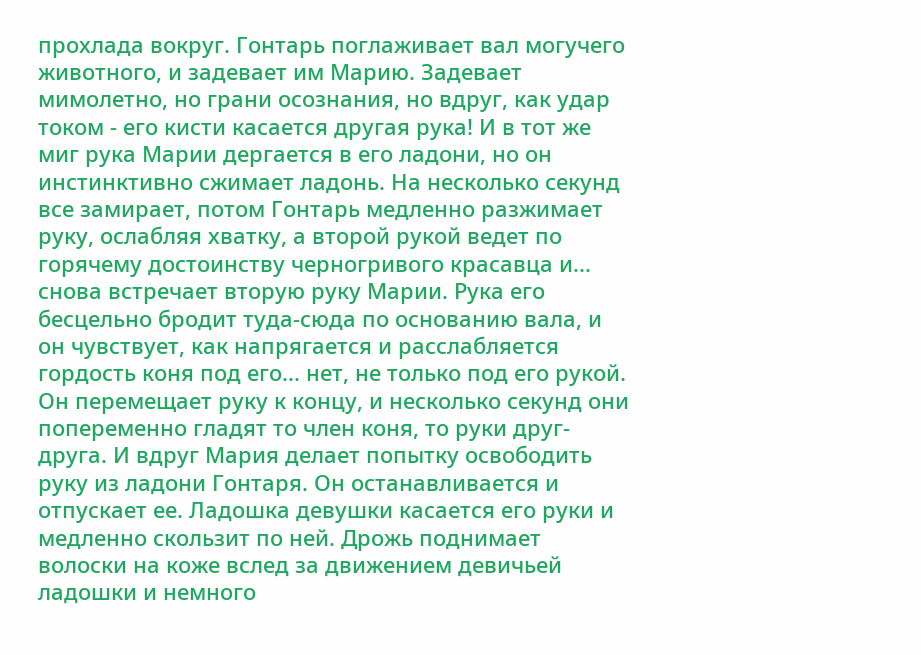прохлада вокруг. Гонтарь поглаживает вал могучего животного, и задевает им Марию. Задевает мимолетно, но грани осознания, но вдруг, как удар током - его кисти касается другая рука! И в тот же миг рука Марии дергается в его ладони, но он инстинктивно сжимает ладонь. На несколько секунд все замирает, потом Гонтарь медленно разжимает руку, ослабляя хватку, а второй рукой ведет по горячему достоинству черногривого красавца и... снова встречает вторую руку Марии. Рука его бесцельно бродит туда-сюда по основанию вала, и он чувствует, как напрягается и расслабляется гордость коня под его... нет, не только под его рукой. Он перемещает руку к концу, и несколько секунд они попеременно гладят то член коня, то руки друг-друга. И вдруг Мария делает попытку освободить руку из ладони Гонтаря. Он останавливается и отпускает ее. Ладошка девушки касается его руки и медленно скользит по ней. Дрожь поднимает волоски на коже вслед за движением девичьей ладошки и немного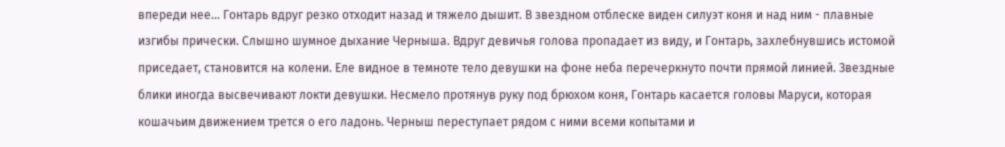впереди нее... Гонтарь вдруг резко отходит назад и тяжело дышит. В звездном отблеске виден силуэт коня и над ним - плавные изгибы прически. Слышно шумное дыхание Черныша. Вдруг девичья голова пропадает из виду, и Гонтарь, захлебнувшись истомой приседает, становится на колени. Еле видное в темноте тело девушки на фоне неба перечеркнуто почти прямой линией. Звездные блики иногда высвечивают локти девушки. Несмело протянув руку под брюхом коня, Гонтарь касается головы Маруси, которая кошачьим движением трется о его ладонь. Черныш переступает рядом с ними всеми копытами и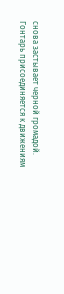снова застывает черной громадой. Гонтарь присоединяется к движениям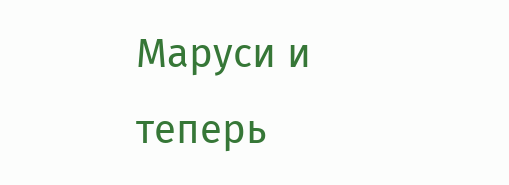Маруси и теперь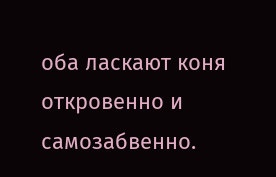оба ласкают коня откровенно и самозабвенно.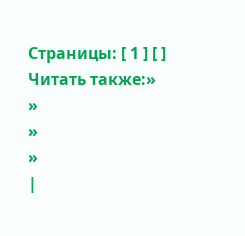Страницы: [ 1 ] [ ]
Читать также:»
»
»
»
|